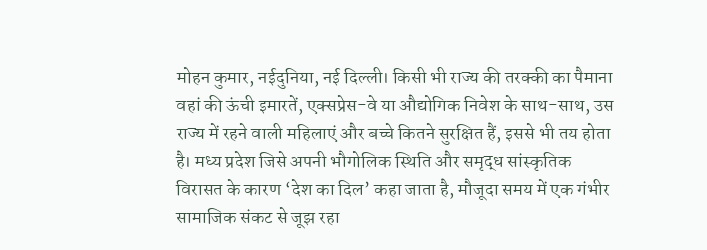मोहन कुमार, नईदुनिया, नई दिल्ली। किसी भी राज्य की तरक्की का पैमाना वहां की ऊंची इमारतें, एक्सप्रेस-वे या औद्योगिक निवेश के साथ-साथ, उस राज्य में रहने वाली महिलाएं और बच्चे कितने सुरक्षित हैं, इससे भी तय होता है। मध्य प्रदेश जिसे अपनी भौगोलिक स्थिति और समृद्ध सांस्कृतिक विरासत के कारण ‘देश का दिल’ कहा जाता है, मौजूदा समय में एक गंभीर सामाजिक संकट से जूझ रहा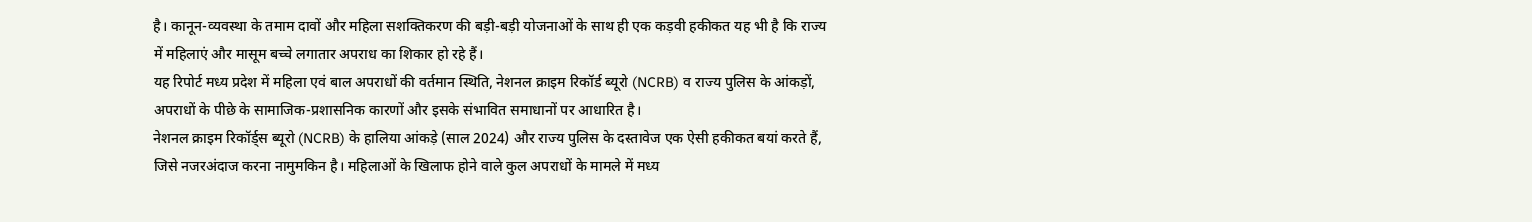है। कानून-व्यवस्था के तमाम दावों और महिला सशक्तिकरण की बड़ी-बड़ी योजनाओं के साथ ही एक कड़वी हकीकत यह भी है कि राज्य में महिलाएं और मासूम बच्चे लगातार अपराध का शिकार हो रहे हैं।
यह रिपोर्ट मध्य प्रदेश में महिला एवं बाल अपराधों की वर्तमान स्थिति, नेशनल क्राइम रिकॉर्ड ब्यूरो (NCRB) व राज्य पुलिस के आंकड़ों, अपराधों के पीछे के सामाजिक-प्रशासनिक कारणों और इसके संभावित समाधानों पर आधारित है।
नेशनल क्राइम रिकॉर्ड्स ब्यूरो (NCRB) के हालिया आंकड़े (साल 2024) और राज्य पुलिस के दस्तावेज एक ऐसी हकीकत बयां करते हैं, जिसे नजरअंदाज करना नामुमकिन है। महिलाओं के खिलाफ होने वाले कुल अपराधों के मामले में मध्य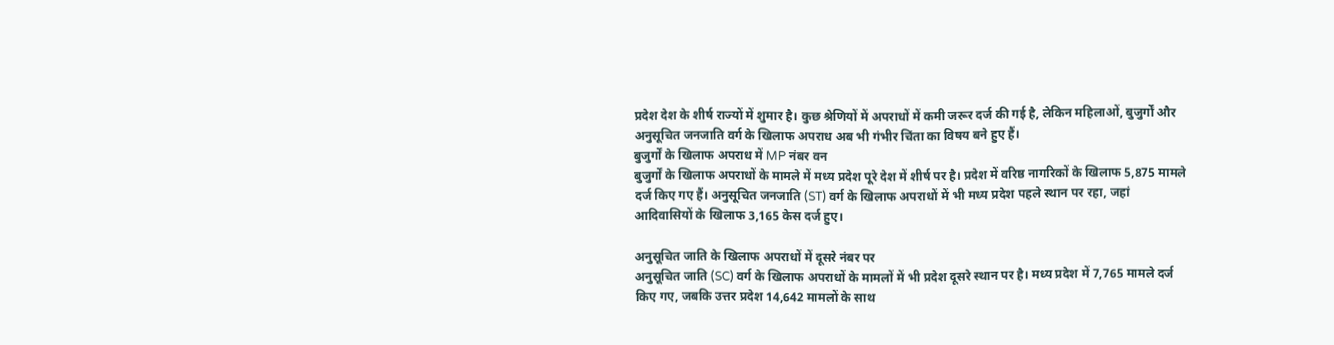प्रदेश देश के शीर्ष राज्यों में शुमार है। कुछ श्रेणियों में अपराधों में कमी जरूर दर्ज की गई है, लेकिन महिलाओं, बुजुर्गों और अनुसूचित जनजाति वर्ग के खिलाफ अपराध अब भी गंभीर चिंता का विषय बने हुए हैं।
बुजुर्गों के खिलाफ अपराध में MP नंबर वन
बुजुर्गों के खिलाफ अपराधों के मामले में मध्य प्रदेश पूरे देश में शीर्ष पर है। प्रदेश में वरिष्ठ नागरिकों के खिलाफ 5,875 मामले दर्ज किए गए हैं। अनुसूचित जनजाति (ST) वर्ग के खिलाफ अपराधों में भी मध्य प्रदेश पहले स्थान पर रहा, जहां आदिवासियों के खिलाफ 3,165 केस दर्ज हुए।

अनुसूचित जाति के खिलाफ अपराधों में दूसरे नंबर पर
अनुसूचित जाति (SC) वर्ग के खिलाफ अपराधों के मामलों में भी प्रदेश दूसरे स्थान पर है। मध्य प्रदेश में 7,765 मामले दर्ज किए गए, जबकि उत्तर प्रदेश 14,642 मामलों के साथ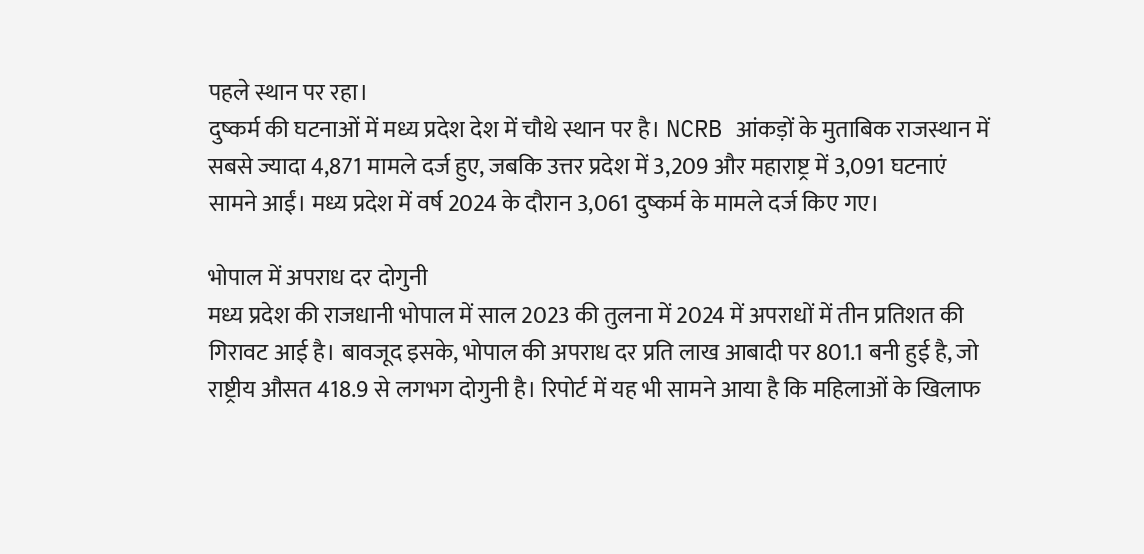पहले स्थान पर रहा।
दुष्कर्म की घटनाओं में मध्य प्रदेश देश में चौथे स्थान पर है। NCRB आंकड़ों के मुताबिक राजस्थान में सबसे ज्यादा 4,871 मामले दर्ज हुए, जबकि उत्तर प्रदेश में 3,209 और महाराष्ट्र में 3,091 घटनाएं सामने आईं। मध्य प्रदेश में वर्ष 2024 के दौरान 3,061 दुष्कर्म के मामले दर्ज किए गए।

भोपाल में अपराध दर दोगुनी
मध्य प्रदेश की राजधानी भोपाल में साल 2023 की तुलना में 2024 में अपराधों में तीन प्रतिशत की गिरावट आई है। बावजूद इसके, भोपाल की अपराध दर प्रति लाख आबादी पर 801.1 बनी हुई है, जो राष्ट्रीय औसत 418.9 से लगभग दोगुनी है। रिपोर्ट में यह भी सामने आया है कि महिलाओं के खिलाफ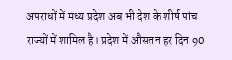अपराधों में मध्य प्रदेश अब भी देश के शीर्ष पांच राज्यों में शामिल है। प्रदेश में औसतन हर दिन 90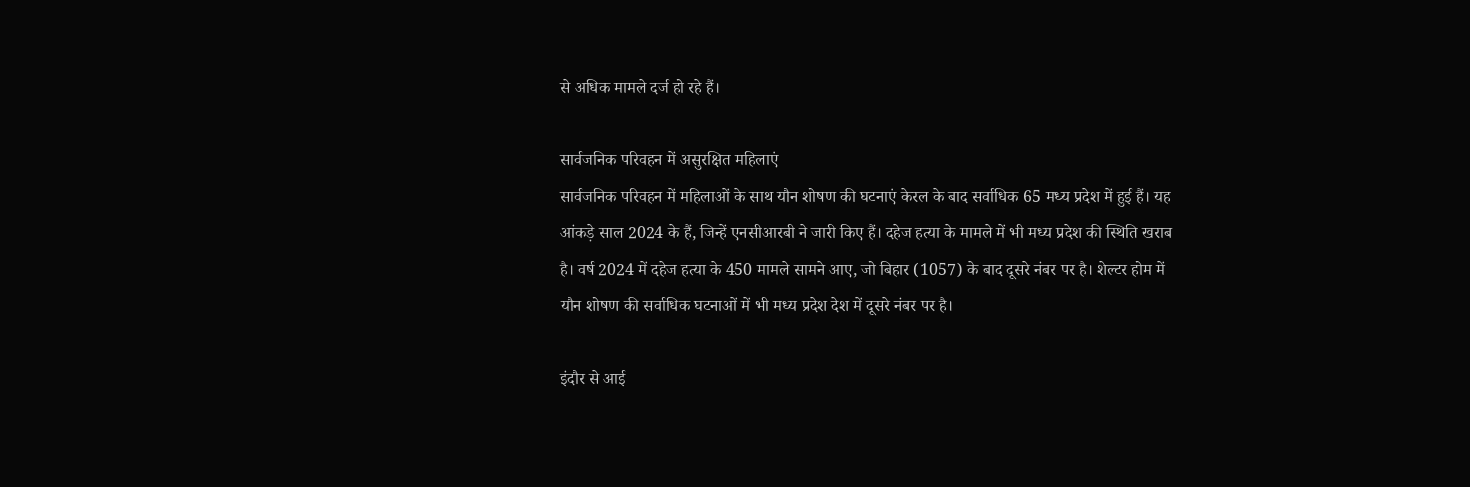से अधिक मामले दर्ज हो रहे हैं।

सार्वजनिक परिवहन में असुरक्षित महिलाएं
सार्वजनिक परिवहन में महिलाओं के साथ यौन शोषण की घटनाएं केरल के बाद सर्वाधिक 65 मध्य प्रदेश में हुई हैं। यह आंकड़े साल 2024 के हैं, जिन्हें एनसीआरबी ने जारी किए हैं। दहेज हत्या के मामले में भी मध्य प्रदेश की स्थिति खराब है। वर्ष 2024 में दहेज हत्या के 450 मामले सामने आए, जो बिहार (1057) के बाद दूसरे नंबर पर है। शेल्टर होम में यौन शोषण की सर्वाधिक घटनाओं में भी मध्य प्रदेश देश में दूसरे नंबर पर है।

इंदौर से आई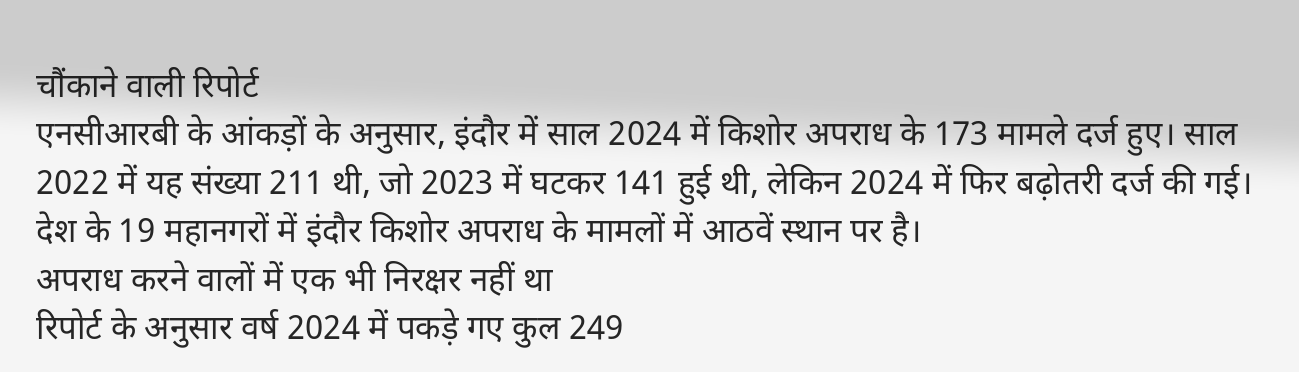चौंकाने वाली रिपोर्ट
एनसीआरबी के आंकड़ों के अनुसार, इंदौर में साल 2024 में किशोर अपराध के 173 मामले दर्ज हुए। साल 2022 में यह संख्या 211 थी, जो 2023 में घटकर 141 हुई थी, लेकिन 2024 में फिर बढ़ोतरी दर्ज की गई। देश के 19 महानगरों में इंदौर किशोर अपराध के मामलों में आठवें स्थान पर है।
अपराध करने वालों में एक भी निरक्षर नहीं था
रिपोर्ट के अनुसार वर्ष 2024 में पकड़े गए कुल 249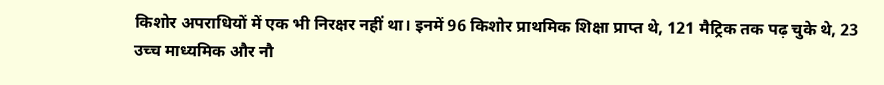किशोर अपराधियों में एक भी निरक्षर नहीं था। इनमें 96 किशोर प्राथमिक शिक्षा प्राप्त थे, 121 मैट्रिक तक पढ़ चुके थे, 23 उच्च माध्यमिक और नौ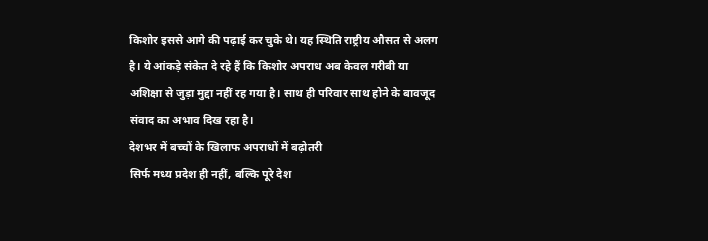किशोर इससे आगे की पढ़ाई कर चुके थे। यह स्थिति राष्ट्रीय औसत से अलग है। ये आंकड़े संकेत दे रहे हैं कि किशोर अपराध अब केवल गरीबी या अशिक्षा से जुड़ा मुद्दा नहीं रह गया है। साथ ही परिवार साथ होने के बावजूद संवाद का अभाव दिख रहा है।
देशभर में बच्चों के खिलाफ अपराधों में बढ़ोतरी
सिर्फ मध्य प्रदेश ही नहीं, बल्कि पूरे देश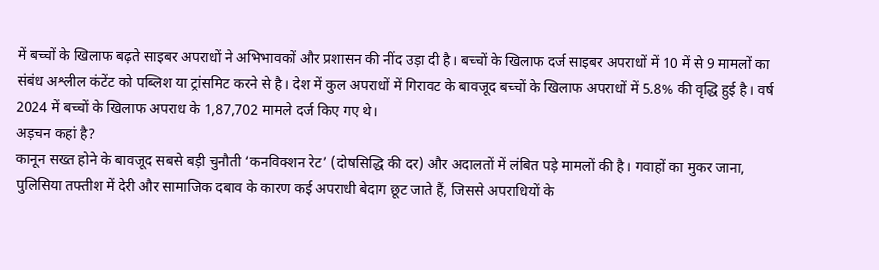में बच्चों के खिलाफ बढ़ते साइबर अपराधों ने अभिभावकों और प्रशासन की नींद उड़ा दी है। बच्चों के खिलाफ दर्ज साइबर अपराधों में 10 में से 9 मामलों का संबंध अश्लील कंटेंट को पब्लिश या ट्रांसमिट करने से है। देश में कुल अपराधों में गिरावट के बावजूद बच्चों के खिलाफ अपराधों में 5.8% की वृद्धि हुई है। वर्ष 2024 में बच्चों के खिलाफ अपराध के 1,87,702 मामले दर्ज किए गए थे।
अड़चन कहां है?
कानून सख्त होने के बावजूद सबसे बड़ी चुनौती ‘कनविक्शन रेट’ (दोषसिद्धि की दर) और अदालतों में लंबित पड़े मामलों की है। गवाहों का मुकर जाना, पुलिसिया तफ्तीश में देरी और सामाजिक दबाव के कारण कई अपराधी बेदाग छूट जाते हैं, जिससे अपराधियों के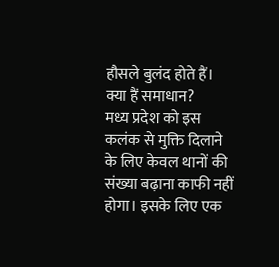हौसले बुलंद होते हैं।
क्या हैं समाधान?
मध्य प्रदेश को इस कलंक से मुक्ति दिलाने के लिए केवल थानों की संख्या बढ़ाना काफी नहीं होगा। इसके लिए एक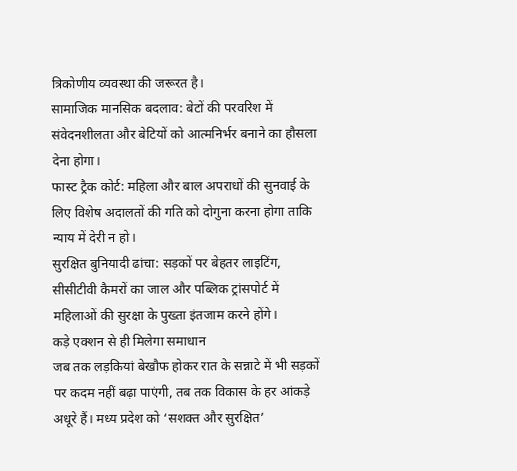त्रिकोणीय व्यवस्था की जरूरत है।
सामाजिक मानसिक बदलाव: बेटों की परवरिश में संवेदनशीलता और बेटियों को आत्मनिर्भर बनाने का हौसला देना होगा।
फास्ट ट्रैक कोर्ट: महिला और बाल अपराधों की सुनवाई के लिए विशेष अदालतों की गति को दोगुना करना होगा ताकि न्याय में देरी न हो।
सुरक्षित बुनियादी ढांचा: सड़कों पर बेहतर लाइटिंग, सीसीटीवी कैमरों का जाल और पब्लिक ट्रांसपोर्ट में महिलाओं की सुरक्षा के पुख्ता इंतजाम करने होंगे।
कड़े एक्शन से ही मिलेगा समाधान
जब तक लड़कियां बेखौफ होकर रात के सन्नाटे में भी सड़कों पर कदम नहीं बढ़ा पाएंगी, तब तक विकास के हर आंकड़े अधूरे हैं। मध्य प्रदेश को ‘सशक्त और सुरक्षित’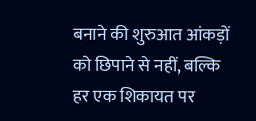बनाने की शुरुआत आंकड़ों को छिपाने से नहीं, बल्कि हर एक शिकायत पर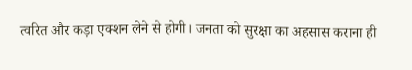त्वरित और कड़ा एक्शन लेने से होगी। जनता को सुरक्षा का अहसास कराना ही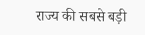राज्य की सबसे बड़ी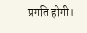प्रगति होगी।